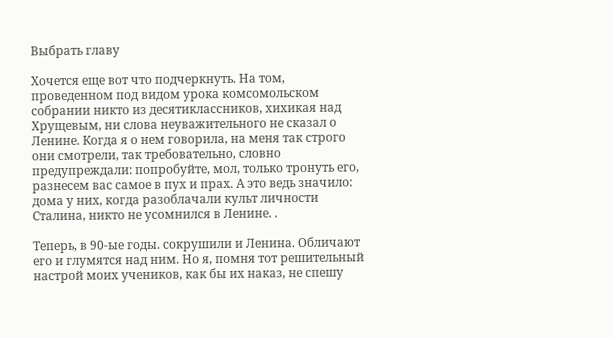Выбрать главу

Хочется еще вот что подчеркнуть. На том, проведенном под видом урока комсомольском собрании никто из десятиклассников, хихикая над Хрущевым, ни слова неуважительного не сказал о Ленине. Когда я о нем говорила, на меня так строго они смотрели, так требовательно, словно предупреждали: попробуйте, мол, только тронуть его, разнесем вас самое в пух и прах. А это ведь значило: дома у них, когда разоблачали культ личности Сталина, никто не усомнился в Ленине. .

Теперь, в 90-ые годы. сокрушили и Ленина. Обличают его и глумятся над ним. Но я, помня тот решительный настрой моих учеников, как бы их наказ, не спешу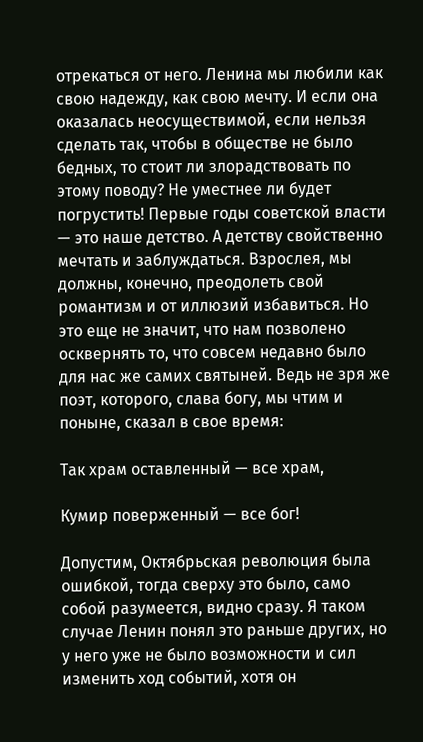отрекаться от него. Ленина мы любили как свою надежду, как свою мечту. И если она оказалась неосуществимой, если нельзя сделать так, чтобы в обществе не было бедных, то стоит ли злорадствовать по этому поводу? Не уместнее ли будет погрустить! Первые годы советской власти — это наше детство. А детству свойственно мечтать и заблуждаться. Взрослея, мы должны, конечно, преодолеть свой романтизм и от иллюзий избавиться. Но это еще не значит, что нам позволено осквернять то, что совсем недавно было для нас же самих святыней. Ведь не зря же поэт, которого, слава богу, мы чтим и поныне, сказал в свое время:

Так храм оставленный — все храм,

Кумир поверженный — все бог!

Допустим, Октябрьская революция была ошибкой, тогда сверху это было, само собой разумеется, видно сразу. Я таком случае Ленин понял это раньше других, но у него уже не было возможности и сил изменить ход событий, хотя он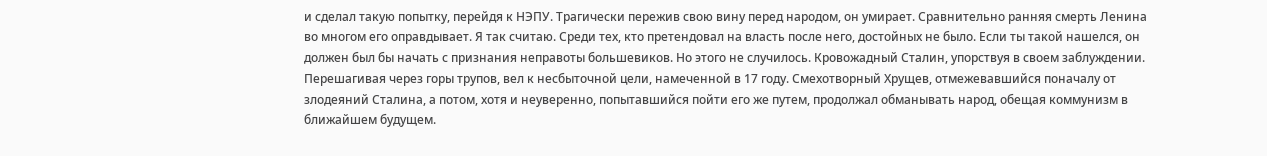и сделал такую попытку, перейдя к НЭПУ. Трагически пережив свою вину перед народом, он умирает. Сравнительно ранняя смерть Ленина во многом его оправдывает. Я так считаю. Среди тех, кто претендовал на власть после него, достойных не было. Если ты такой нашелся, он должен был бы начать с признания неправоты большевиков. Но этого не случилось. Кровожадный Сталин, упорствуя в своем заблуждении. Перешагивая через горы трупов, вел к несбыточной цели, намеченной в 17 году. Смехотворный Хрущев, отмежевавшийся поначалу от злодеяний Сталина, а потом, хотя и неуверенно, попытавшийся пойти его же путем, продолжал обманывать народ, обещая коммунизм в ближайшем будущем.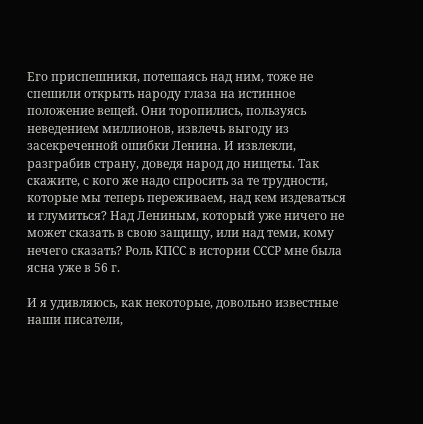Его приспешники, потешаясь над ним, тоже не спешили открыть народу глаза на истинное положение вещей. Они торопились, пользуясь неведением миллионов, извлечь выгоду из засекреченной ошибки Ленина. И извлекли, разграбив страну, доведя народ до нищеты. Так скажите, с кого же надо спросить за те трудности, которые мы теперь переживаем, над кем издеваться и глумиться? Над Лениным, который уже ничего не может сказать в свою защищу, или над теми, кому нечего сказать? Роль КПСС в истории СССР мне была ясна уже в 56 г.

И я удивляюсь, как некоторые, довольно известные наши писатели,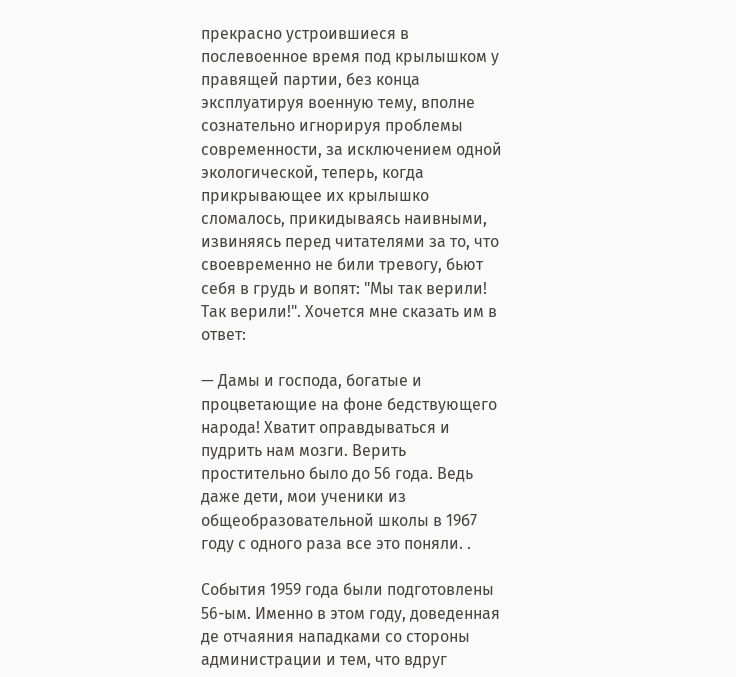прекрасно устроившиеся в послевоенное время под крылышком у правящей партии, без конца эксплуатируя военную тему, вполне сознательно игнорируя проблемы современности, за исключением одной экологической, теперь, когда прикрывающее их крылышко сломалось, прикидываясь наивными, извиняясь перед читателями за то, что своевременно не били тревогу, бьют себя в грудь и вопят: "Мы так верили! Так верили!". Хочется мне сказать им в ответ:

— Дамы и господа, богатые и процветающие на фоне бедствующего народа! Хватит оправдываться и пудрить нам мозги. Верить простительно было до 56 года. Ведь даже дети, мои ученики из общеобразовательной школы в 19б7 году с одного раза все это поняли. .

События 1959 года были подготовлены 56-ым. Именно в этом году, доведенная де отчаяния нападками со стороны администрации и тем, что вдруг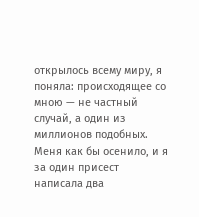открылось всему миру, я поняла: происходящее со мною — не частный случай, а один из миллионов подобных. Меня как бы осенило, и я за один присест написала два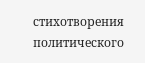стихотворения политического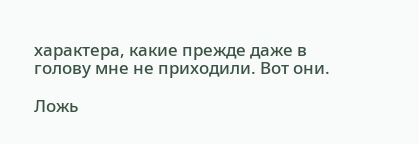характера, какие прежде даже в голову мне не приходили. Вот они.

Ложь